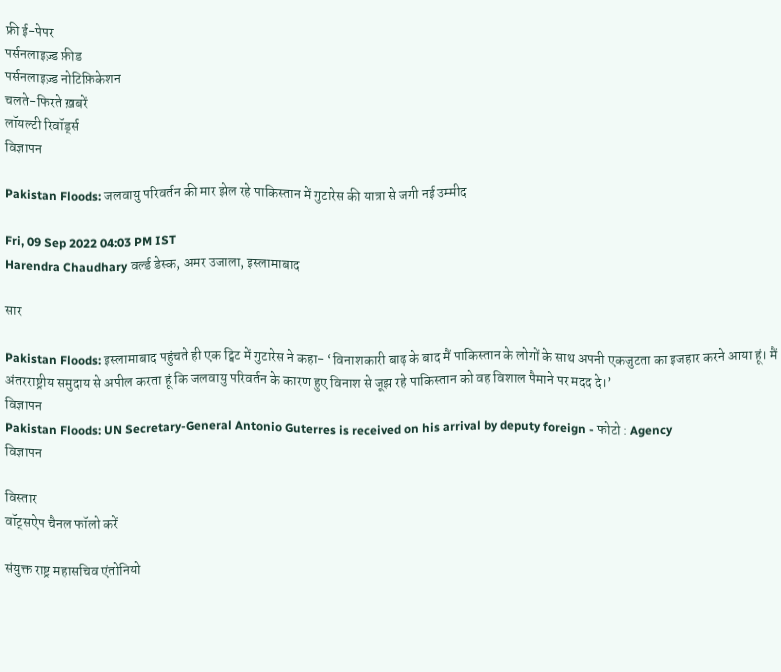फ्री ई-पेपर
पर्सनलाइज़्ड फ़ीड
पर्सनलाइज़्ड नोटिफ़िकेशन
चलते-फिरते ख़बरें
लॉयल्टी रिवॉर्ड्स
विज्ञापन

Pakistan Floods: जलवायु परिवर्तन की मार झेल रहे पाकिस्तान में गुटारेस की यात्रा से जगी नई उम्मीद

Fri, 09 Sep 2022 04:03 PM IST
Harendra Chaudhary वर्ल्ड डेस्क, अमर उजाला, इस्लामाबाद

सार

Pakistan Floods: इस्लामाबाद पहुंचते ही एक ट्विट में गुटारेस ने कहा- ‘विनाशकारी बाढ़ के बाद मैं पाकिस्तान के लोगों के साथ अपनी एकजुटता का इजहार करने आया हूं। मैं अंतरराष्ट्रीय समुदाय से अपील करता हूं कि जलवायु परिवर्तन के कारण हुए विनाश से जूझ रहे पाकिस्तान को वह विशाल पैमाने पर मदद दे।’
विज्ञापन
Pakistan Floods: UN Secretary-General Antonio Guterres is received on his arrival by deputy foreign - फोटो : Agency
विज्ञापन

विस्तार
वॉट्सऐप चैनल फॉलो करें

संयुक्त राष्ट्र महासचिव एंतोनियो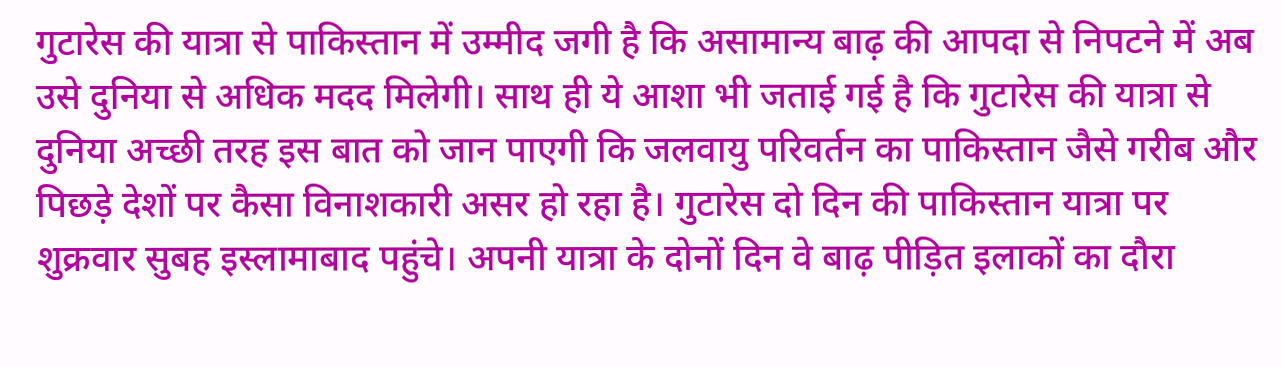गुटारेस की यात्रा से पाकिस्तान में उम्मीद जगी है कि असामान्य बाढ़ की आपदा से निपटने में अब उसे दुनिया से अधिक मदद मिलेगी। साथ ही ये आशा भी जताई गई है कि गुटारेस की यात्रा से दुनिया अच्छी तरह इस बात को जान पाएगी कि जलवायु परिवर्तन का पाकिस्तान जैसे गरीब और पिछड़े देशों पर कैसा विनाशकारी असर हो रहा है। गुटारेस दो दिन की पाकिस्तान यात्रा पर शुक्रवार सुबह इस्लामाबाद पहुंचे। अपनी यात्रा के दोनों दिन वे बाढ़ पीड़ित इलाकों का दौरा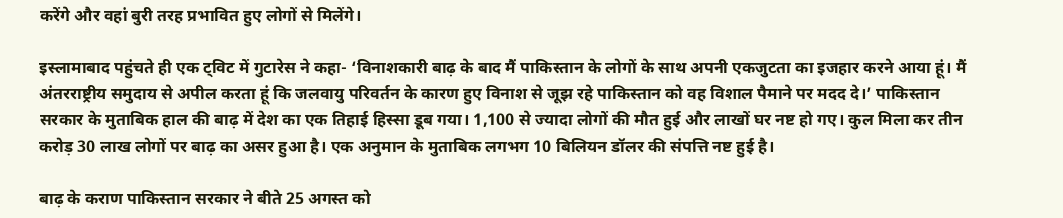करेंगे और वहां बुरी तरह प्रभावित हुए लोगों से मिलेंगे।

इस्लामाबाद पहुंचते ही एक ट्विट में गुटारेस ने कहा- ‘विनाशकारी बाढ़ के बाद मैं पाकिस्तान के लोगों के साथ अपनी एकजुटता का इजहार करने आया हूं। मैं अंतरराष्ट्रीय समुदाय से अपील करता हूं कि जलवायु परिवर्तन के कारण हुए विनाश से जूझ रहे पाकिस्तान को वह विशाल पैमाने पर मदद दे।’ पाकिस्तान सरकार के मुताबिक हाल की बाढ़ में देश का एक तिहाई हिस्सा डूब गया। 1,100 से ज्यादा लोगों की मौत हुई और लाखों घर नष्ट हो गए। कुल मिला कर तीन करोड़ 30 लाख लोगों पर बाढ़ का असर हुआ है। एक अनुमान के मुताबिक लगभग 10 बिलियन डॉलर की संपत्ति नष्ट हुई है।

बाढ़ के कराण पाकिस्तान सरकार ने बीते 25 अगस्त को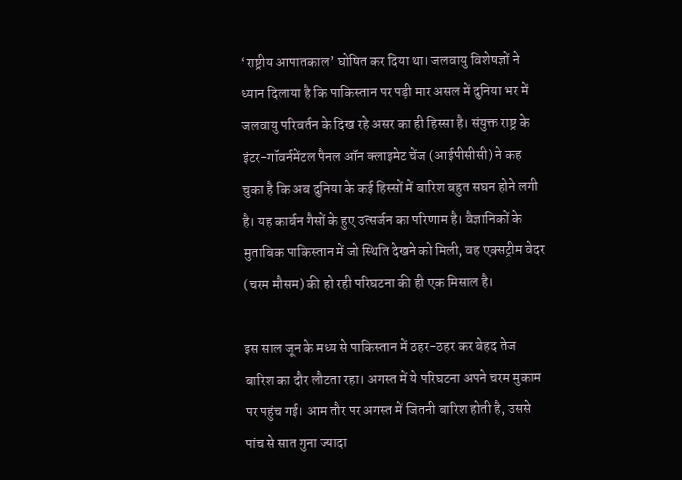‘राष्ट्रीय आपातकाल’ घोषित कर दिया था। जलवायु विशेषज्ञों ने ध्यान दिलाया है कि पाकिस्तान पर पड़ी मार असल में दुनिया भर में जलवायु परिवर्तन के दिख रहे असर का ही हिस्सा है। संयुक्त राष्ट्र के इंटर-गॉवर्नमेंटल पैनल ऑन क्लाइमेट चेंज (आईपीसीसी) ने कह चुका है कि अब दुनिया के कई हिस्सों में बारिश बहुत सघन होने लगी है। यह कार्बन गैसों के हुए उत्सर्जन का परिणाम है। वैज्ञानिकों के मुताबिक पाकिस्तान में जो स्थिति देखने को मिली, वह एक्सट्रीम वेदर (चरम मौसम) की हो रही परिघटना की ही एक मिसाल है।

इस साल जून के मध्य से पाकिस्तान में ठहर-ठहर कर बेहद तेज बारिश का दौर लौटता रहा। अगस्त में ये परिघटना अपने चरम मुकाम पर पहुंच गई। आम तौर पर अगस्त में जितनी बारिश होती है, उससे पांच से सात गुना ज्यादा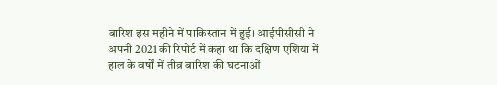बारिश इस महीने में पाकिस्तान में हुई। आईपीसीसी ने अपनी 2021 की रिपोर्ट में कहा था कि दक्षिण एशिया में हाल के वर्षों में तीव्र बारिश की घटनाओं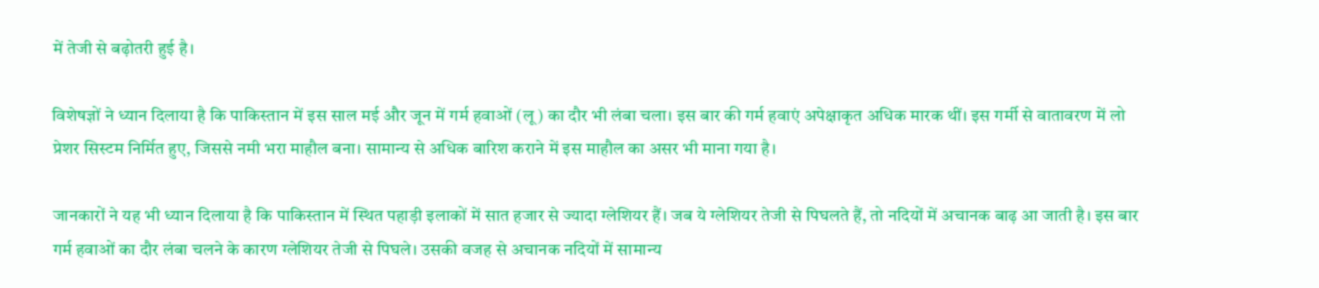में तेजी से बढ़ोतरी हुई है।

विशेषज्ञों ने ध्यान दिलाया है कि पाकिस्तान में इस साल मई और जून में गर्म हवाओं (लू) का दौर भी लंबा चला। इस बार की गर्म हवाएं अपेक्षाकृत अधिक मारक थीं। इस गर्मी से वातावरण में लो प्रेशर सिस्टम निर्मित हुए, जिससे नमी भरा माहौल बना। सामान्य से अधिक बारिश कराने में इस माहौल का असर भी माना गया है।

जानकारों ने यह भी ध्यान दिलाया है कि पाकिस्तान में स्थित पहाड़ी इलाकों में सात हजार से ज्यादा ग्लेशियर हैं। जब ये ग्लेशियर तेजी से पिघलते हैं, तो नदियों में अचानक बाढ़ आ जाती है। इस बार गर्म हवाओं का दौर लंबा चलने के कारण ग्लेशियर तेजी से पिघले। उसकी वजह से अचानक नदियों में सामान्य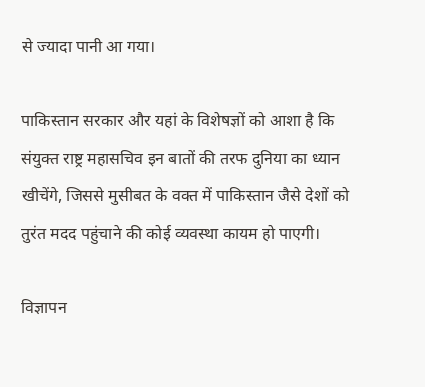से ज्यादा पानी आ गया।

पाकिस्तान सरकार और यहां के विशेषज्ञों को आशा है कि संयुक्त राष्ट्र महासचिव इन बातों की तरफ दुनिया का ध्यान खीचेंगे, जिससे मुसीबत के वक्त में पाकिस्तान जैसे देशों को तुरंत मदद पहुंचाने की कोई व्यवस्था कायम हो पाएगी।

विज्ञापन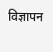विज्ञापन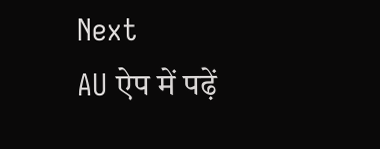Next
AU ऐप में पढ़ें